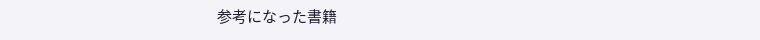参考になった書籍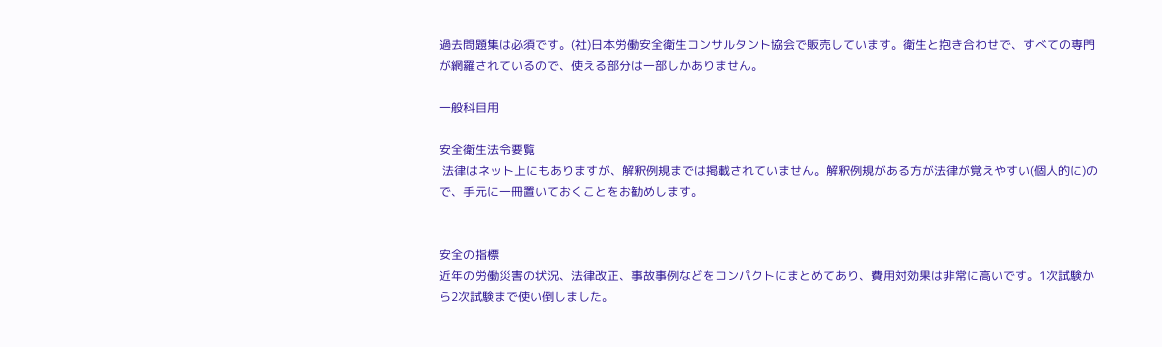過去問題集は必須です。(社)日本労働安全衛生コンサルタント協会で販売しています。衛生と抱き合わせで、すべての専門が網羅されているので、使える部分は一部しかありません。

一般科目用

安全衛生法令要覧
 法律はネット上にもありますが、解釈例規までは掲載されていません。解釈例規がある方が法律が覚えやすい(個人的に)ので、手元に一冊置いておくことをお勧めします。


安全の指標
近年の労働災害の状況、法律改正、事故事例などをコンパクトにまとめてあり、費用対効果は非常に高いです。1次試験から2次試験まで使い倒しました。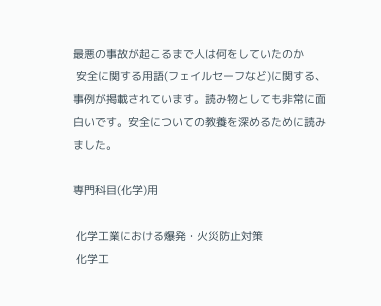最悪の事故が起こるまで人は何をしていたのか
 安全に関する用語(フェイルセーフなど)に関する、事例が掲載されています。読み物としても非常に面白いです。安全についての教養を深めるために読みました。

専門科目(化学)用

 化学工業における爆発・火災防止対策
 化学工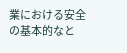業における安全の基本的なと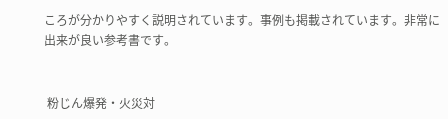ころが分かりやすく説明されています。事例も掲載されています。非常に出来が良い参考書です。


 粉じん爆発・火災対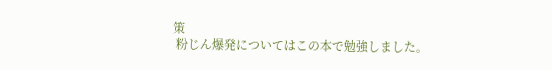策
 粉じん爆発についてはこの本で勉強しました。